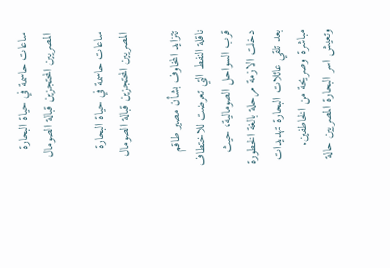ساعات حاسمة في حياة البحارة المصريين المحتجزين قبالة الصومال

ساعات حاسمة في حياة البحارة المصريين المحتجزين قبالة الصومال

تتزايد المخاوف بشأن مصير طاقم ناقلة النفط التي تعرضت للاختطاف قرب السواحل الصومالية، حيث دخلت الازمة مرحلة بالغة الخطورة بعد تلقي عائلات البحارة تهديدات مباشرة وصريحة من الخاطفين. وتعيش اسر البحارة المصريين حالة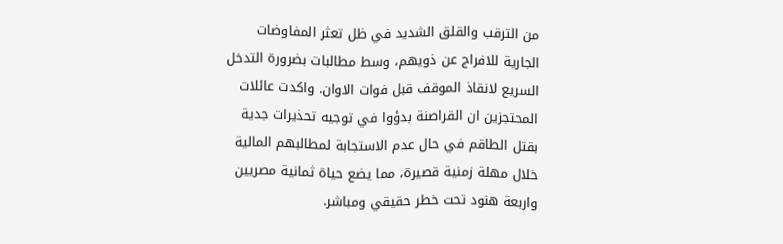من الترقب والقلق الشديد في ظل تعثر المفاوضات الجارية للافراج عن ذويهم، وسط مطالبات بضرورة التدخل السريع لانقاذ الموقف قبل فوات الاوان. واكدت عائلات المحتجزين ان القراصنة بدؤوا في توجيه تحذيرات جدية بقتل الطاقم في حال عدم الاستجابة لمطالبهم المالية خلال مهلة زمنية قصيرة، مما يضع حياة ثمانية مصريين واربعة هنود تحت خطر حقيقي ومباشر.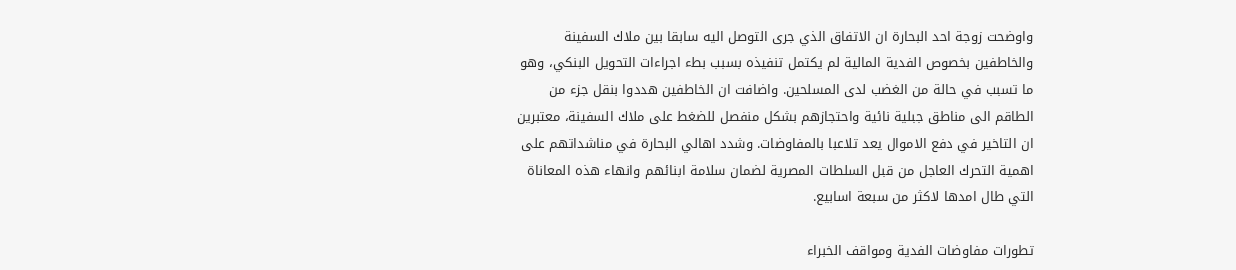واوضحت زوجة احد البحارة ان الاتفاق الذي جرى التوصل اليه سابقا بين ملاك السفينة والخاطفين بخصوص الفدية المالية لم يكتمل تنفيذه بسبب بطء اجراءات التحويل البنكي، وهو ما تسبب في حالة من الغضب لدى المسلحين. واضافت ان الخاطفين هددوا بنقل جزء من الطاقم الى مناطق جبلية نائية واحتجازهم بشكل منفصل للضغط على ملاك السفينة، معتبرين ان التاخير في دفع الاموال يعد تلاعبا بالمفاوضات. وشدد اهالي البحارة في مناشداتهم على اهمية التحرك العاجل من قبل السلطات المصرية لضمان سلامة ابنائهم وانهاء هذه المعاناة التي طال امدها لاكثر من سبعة اسابيع.

تطورات مفاوضات الفدية ومواقف الخبراء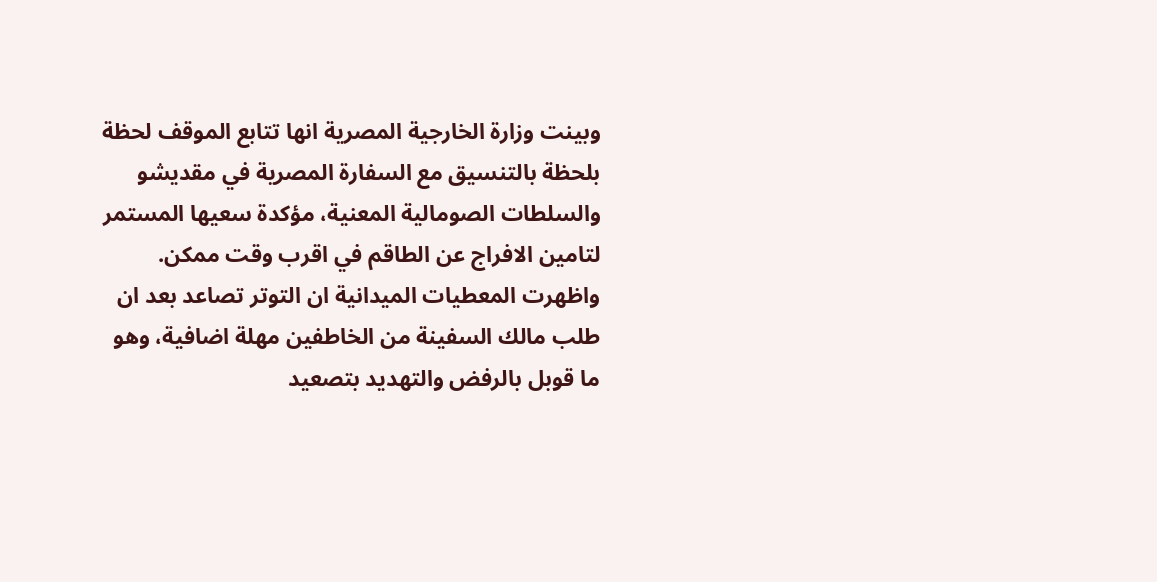وبينت وزارة الخارجية المصرية انها تتابع الموقف لحظة بلحظة بالتنسيق مع السفارة المصرية في مقديشو والسلطات الصومالية المعنية، مؤكدة سعيها المستمر لتامين الافراج عن الطاقم في اقرب وقت ممكن. واظهرت المعطيات الميدانية ان التوتر تصاعد بعد ان طلب مالك السفينة من الخاطفين مهلة اضافية، وهو ما قوبل بالرفض والتهديد بتصعيد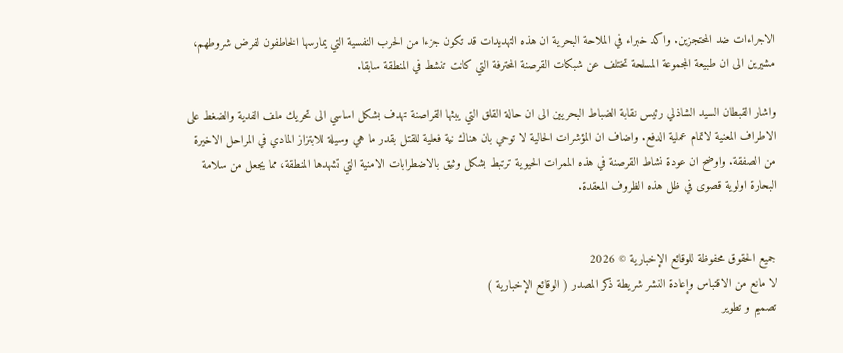الاجراءات ضد المحتجزين. واكد خبراء في الملاحة البحرية ان هذه التهديدات قد تكون جزءا من الحرب النفسية التي يمارسها الخاطفون لفرض شروطهم، مشيرين الى ان طبيعة المجموعة المسلحة تختلف عن شبكات القرصنة المحترفة التي كانت تنشط في المنطقة سابقا.

واشار القبطان السيد الشاذلي رئيس نقابة الضباط البحريين الى ان حالة القلق التي يبثها القراصنة تهدف بشكل اساسي الى تحريك ملف الفدية والضغط على الاطراف المعنية لاتمام عملية الدفع. واضاف ان المؤشرات الحالية لا توحي بان هناك نية فعلية للقتل بقدر ما هي وسيلة للابتزاز المادي في المراحل الاخيرة من الصفقة. واوضح ان عودة نشاط القرصنة في هذه الممرات الحيوية ترتبط بشكل وثيق بالاضطرابات الامنية التي تشهدها المنطقة، مما يجعل من سلامة البحارة اولوية قصوى في ظل هذه الظروف المعقدة.


جميع الحقوق محفوظة للوقائع الإخبارية © 2026
لا مانع من الاقتباس وإعادة النشر شريطة ذكر المصدر ( الوقائع الإخبارية )
تصميم و تطوير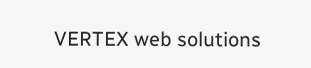VERTEX web solutions